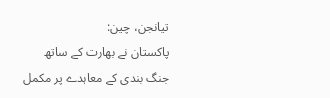تیانجن، چین:
پاکستان نے بھارت کے ساتھ جنگ بندی کے معاہدے پر مکمل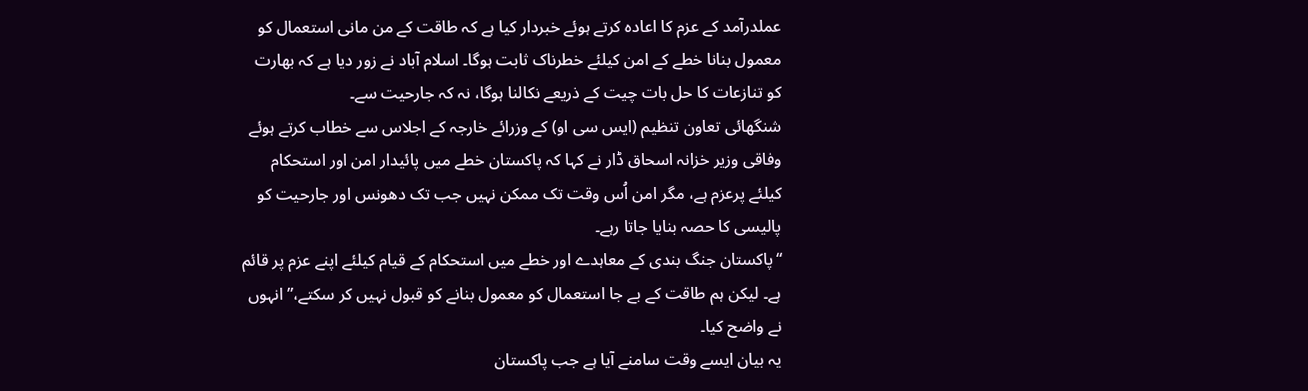عملدرآمد کے عزم کا اعادہ کرتے ہوئے خبردار کیا ہے کہ طاقت کے من مانی استعمال کو معمول بنانا خطے کے امن کیلئے خطرناک ثابت ہوگا۔ اسلام آباد نے زور دیا ہے کہ بھارت کو تنازعات کا حل بات چیت کے ذریعے نکالنا ہوگا، نہ کہ جارحیت سے۔
شنگھائی تعاون تنظیم (ایس سی او) کے وزرائے خارجہ کے اجلاس سے خطاب کرتے ہوئے وفاقی وزیر خزانہ اسحاق ڈار نے کہا کہ پاکستان خطے میں پائیدار امن اور استحکام کیلئے پرعزم ہے، مگر امن اُس وقت تک ممکن نہیں جب تک دھونس اور جارحیت کو پالیسی کا حصہ بنایا جاتا رہے۔
“پاکستان جنگ بندی کے معاہدے اور خطے میں استحکام کے قیام کیلئے اپنے عزم پر قائم ہے۔ لیکن ہم طاقت کے بے جا استعمال کو معمول بنانے کو قبول نہیں کر سکتے،” انہوں نے واضح کیا۔
یہ بیان ایسے وقت سامنے آیا ہے جب پاکستان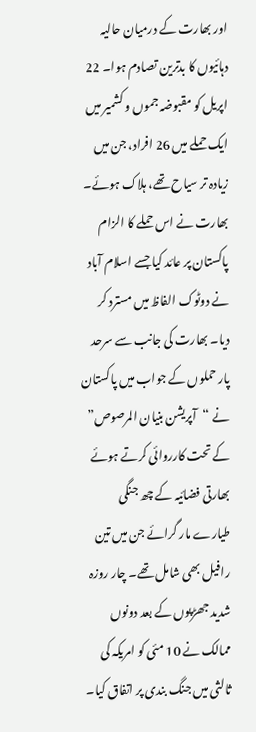اور بھارت کے درمیان حالیہ دہائیوں کا بدترین تصادم ہوا۔ 22 اپریل کو مقبوضہ جموں و کشمیر میں ایک حملے میں 26 افراد، جن میں زیادہ تر سیاح تھے، ہلاک ہوئے۔ بھارت نے اس حملے کا الزام پاکستان پر عائد کیا جسے اسلام آباد نے دوٹوک الفاظ میں مسترد کر دیا۔ بھارت کی جانب سے سرحد پار حملوں کے جواب میں پاکستان نے “آپریشن بنیان المرصوص” کے تحت کارروائی کرتے ہوئے بھارتی فضائیہ کے چھ جنگی طیارے مار گرائے جن میں تین رافیل بھی شامل تھے۔ چار روزہ شدید جھڑپوں کے بعد دونوں ممالک نے 10 مئی کو امریکہ کی ثالثی میں جنگ بندی پر اتفاق کیا۔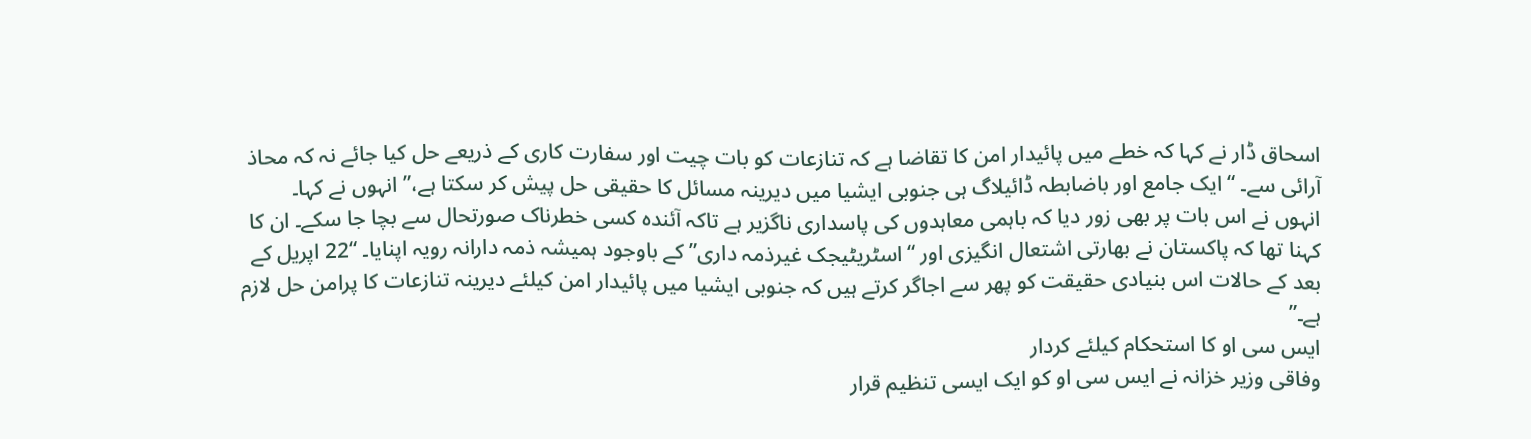اسحاق ڈار نے کہا کہ خطے میں پائیدار امن کا تقاضا ہے کہ تنازعات کو بات چیت اور سفارت کاری کے ذریعے حل کیا جائے نہ کہ محاذ آرائی سے۔ “ایک جامع اور باضابطہ ڈائیلاگ ہی جنوبی ایشیا میں دیرینہ مسائل کا حقیقی حل پیش کر سکتا ہے،” انہوں نے کہا۔
انہوں نے اس بات پر بھی زور دیا کہ باہمی معاہدوں کی پاسداری ناگزیر ہے تاکہ آئندہ کسی خطرناک صورتحال سے بچا جا سکے۔ ان کا کہنا تھا کہ پاکستان نے بھارتی اشتعال انگیزی اور “اسٹریٹیجک غیرذمہ داری” کے باوجود ہمیشہ ذمہ دارانہ رویہ اپنایا۔ “22 اپریل کے بعد کے حالات اس بنیادی حقیقت کو پھر سے اجاگر کرتے ہیں کہ جنوبی ایشیا میں پائیدار امن کیلئے دیرینہ تنازعات کا پرامن حل لازم ہے۔”
ایس سی او کا استحکام کیلئے کردار
وفاقی وزیر خزانہ نے ایس سی او کو ایک ایسی تنظیم قرار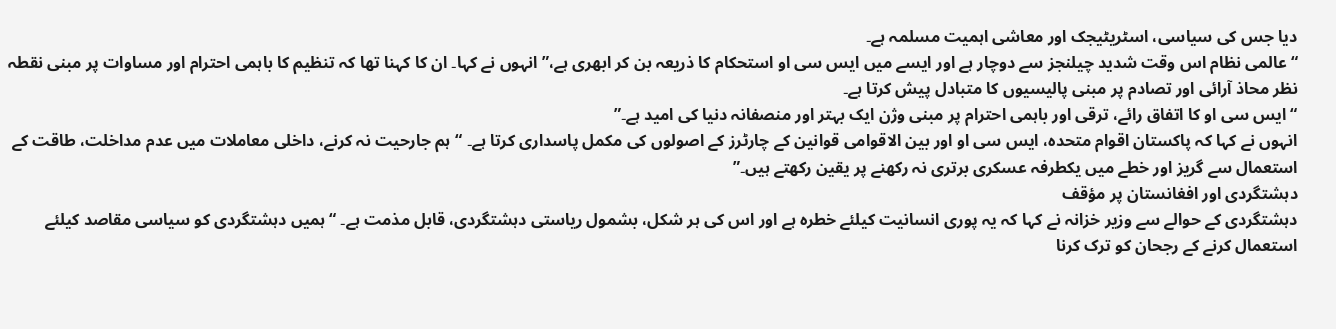دیا جس کی سیاسی، اسٹریٹیجک اور معاشی اہمیت مسلمہ ہے۔
“عالمی نظام اس وقت شدید چیلنجز سے دوچار ہے اور ایسے میں ایس سی او استحکام کا ذریعہ بن کر ابھری ہے،” انہوں نے کہا۔ ان کا کہنا تھا کہ تنظیم کا باہمی احترام اور مساوات پر مبنی نقطہ نظر محاذ آرائی اور تصادم پر مبنی پالیسیوں کا متبادل پیش کرتا ہے۔
“ایس سی او کا اتفاق رائے، ترقی اور باہمی احترام پر مبنی وژن ایک بہتر اور منصفانہ دنیا کی امید ہے۔”
انہوں نے کہا کہ پاکستان اقوام متحدہ، ایس سی او اور بین الاقوامی قوانین کے چارٹرز کے اصولوں کی مکمل پاسداری کرتا ہے۔ “ہم جارحیت نہ کرنے، داخلی معاملات میں عدم مداخلت، طاقت کے استعمال سے گریز اور خطے میں یکطرفہ عسکری برتری نہ رکھنے پر یقین رکھتے ہیں۔”
دہشتگردی اور افغانستان پر مؤقف
دہشتگردی کے حوالے سے وزیر خزانہ نے کہا کہ یہ پوری انسانیت کیلئے خطرہ ہے اور اس کی ہر شکل، بشمول ریاستی دہشتگردی، قابل مذمت ہے۔ “ہمیں دہشتگردی کو سیاسی مقاصد کیلئے استعمال کرنے کے رجحان کو ترک کرنا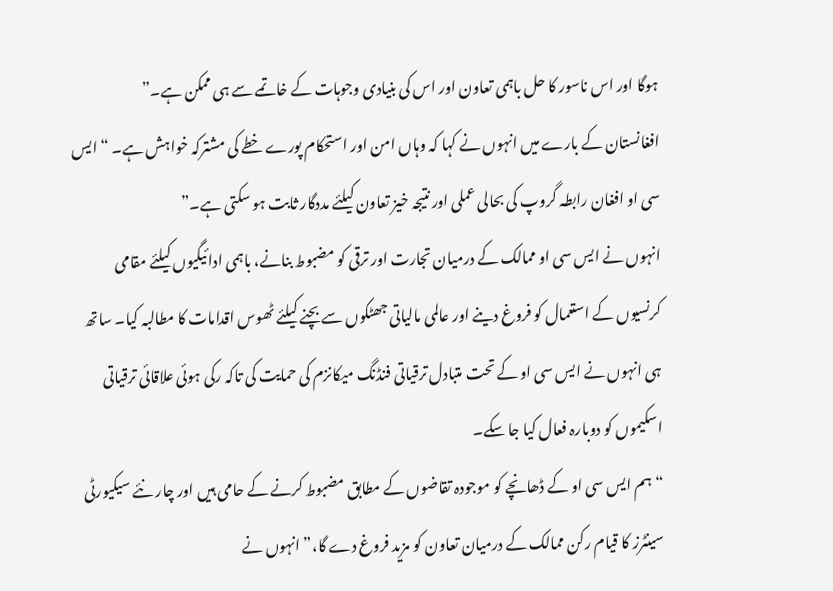ہوگا اور اس ناسور کا حل باہمی تعاون اور اس کی بنیادی وجوہات کے خاتمے سے ہی ممکن ہے۔”
افغانستان کے بارے میں انہوں نے کہا کہ وہاں امن اور استحکام پورے خطے کی مشترکہ خواہش ہے۔ “ایس سی او افغان رابطہ گروپ کی بحالی عملی اور نتیجہ خیز تعاون کیلئے مددگار ثابت ہو سکتی ہے۔”
انہوں نے ایس سی او ممالک کے درمیان تجارت اور ترقی کو مضبوط بنانے، باہمی ادائیگیوں کیلئے مقامی کرنسیوں کے استعمال کو فروغ دینے اور عالمی مالیاتی جھٹکوں سے بچنے کیلئے ٹھوس اقدامات کا مطالبہ کیا۔ ساتھ ہی انہوں نے ایس سی او کے تحت متبادل ترقیاتی فنڈنگ میکانزم کی حمایت کی تاکہ رکی ہوئی علاقائی ترقیاتی اسکیموں کو دوبارہ فعال کیا جا سکے۔
“ہم ایس سی او کے ڈھانچے کو موجودہ تقاضوں کے مطابق مضبوط کرنے کے حامی ہیں اور چار نئے سیکیورٹی سینٹرز کا قیام رکن ممالک کے درمیان تعاون کو مزید فروغ دے گا،” انہوں نے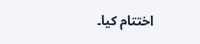اختتام کیا۔